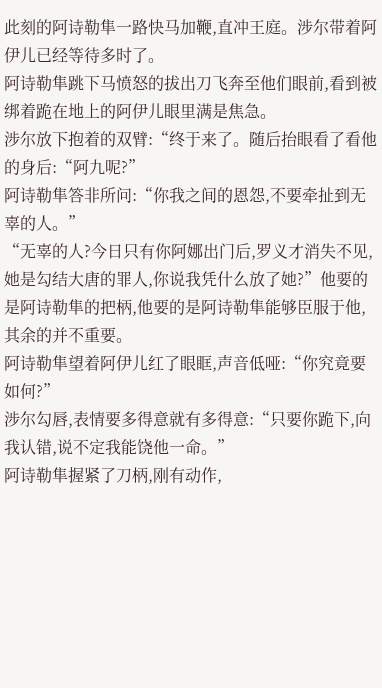此刻的阿诗勒隼一路快马加鞭,直冲王庭。涉尔带着阿伊儿已经等待多时了。
阿诗勒隼跳下马愤怒的拔出刀飞奔至他们眼前,看到被绑着跪在地上的阿伊儿眼里满是焦急。
涉尔放下抱着的双臂:“终于来了。随后抬眼看了看他的身后:“阿九呢?”
阿诗勒隼答非所问:“你我之间的恩怨,不要牵扯到无辜的人。”
“无辜的人?今日只有你阿娜出门后,罗义才消失不见,她是勾结大唐的罪人,你说我凭什么放了她?”他要的是阿诗勒隼的把柄,他要的是阿诗勒隼能够臣服于他,其余的并不重要。
阿诗勒隼望着阿伊儿红了眼眶,声音低哑:“你究竟要如何?”
涉尔勾唇,表情要多得意就有多得意:“只要你跪下,向我认错,说不定我能饶他一命。”
阿诗勒隼握紧了刀柄,刚有动作,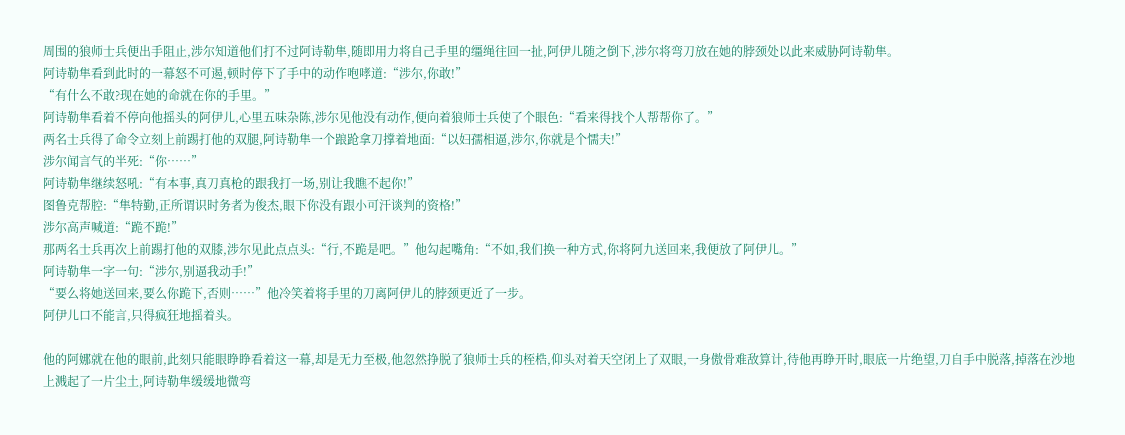周围的狼师士兵便出手阻止,涉尔知道他们打不过阿诗勒隼,随即用力将自己手里的缰绳往回一扯,阿伊儿随之倒下,涉尔将弯刀放在她的脖颈处以此来威胁阿诗勒隼。
阿诗勒隼看到此时的一幕怒不可遏,顿时停下了手中的动作咆哮道:“涉尔,你敢!”
“有什么不敢?现在她的命就在你的手里。”
阿诗勒隼看着不停向他摇头的阿伊儿,心里五味杂陈,涉尔见他没有动作,便向着狼师士兵使了个眼色:“看来得找个人帮帮你了。”
两名士兵得了命令立刻上前踢打他的双腿,阿诗勒隼一个踉跄拿刀撑着地面:“以妇孺相逼,涉尔,你就是个懦夫!”
涉尔闻言气的半死:“你……”
阿诗勒隼继续怒吼:“有本事,真刀真枪的跟我打一场,别让我瞧不起你!”
图鲁克帮腔:“隼特勤,正所谓识时务者为俊杰,眼下你没有跟小可汗谈判的资格!”
涉尔高声喊道:“跪不跪!”
那两名士兵再次上前踢打他的双膝,涉尔见此点点头:“行,不跪是吧。”他勾起嘴角:“不如,我们换一种方式,你将阿九送回来,我便放了阿伊儿。”
阿诗勒隼一字一句:“涉尔,别逼我动手!”
“要么将她送回来,要么你跪下,否则……”他冷笑着将手里的刀离阿伊儿的脖颈更近了一步。
阿伊儿口不能言,只得疯狂地摇着头。

他的阿娜就在他的眼前,此刻只能眼睁睁看着这一幕,却是无力至极,他忽然挣脱了狼师士兵的桎梏,仰头对着天空闭上了双眼,一身傲骨难敌算计,待他再睁开时,眼底一片绝望,刀自手中脱落,掉落在沙地上溅起了一片尘土,阿诗勒隼缓缓地微弯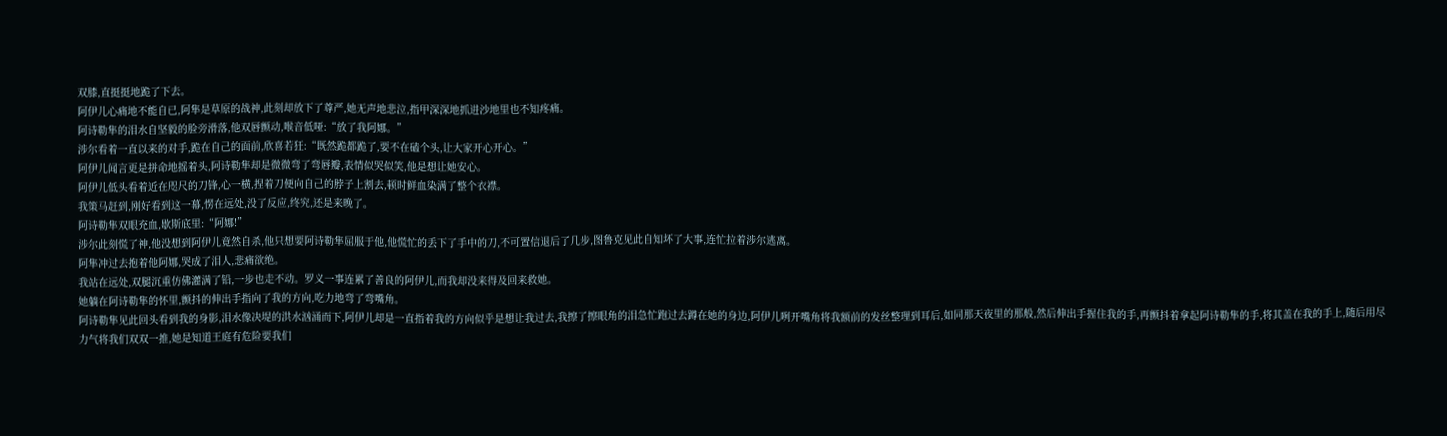双膝,直挺挺地跪了下去。
阿伊儿心痛地不能自已,阿隼是草原的战神,此刻却放下了尊严,她无声地悲泣,指甲深深地抓进沙地里也不知疼痛。
阿诗勒隼的泪水自坚毅的脸旁滑落,他双唇颤动,喉音低哑:“放了我阿娜。”
涉尔看着一直以来的对手,跪在自己的面前,欣喜若狂:“既然跪都跪了,要不在磕个头,让大家开心开心。”
阿伊儿闻言更是拼命地摇着头,阿诗勒隼却是微微弯了弯唇瓣,表情似哭似笑,他是想让她安心。
阿伊儿低头看着近在咫尺的刀锋,心一横,捏着刀便向自己的脖子上割去,顿时鲜血染满了整个衣襟。
我策马赶到,刚好看到这一幕,愣在远处,没了反应,终究,还是来晚了。
阿诗勒隼双眼充血,歇斯底里:“阿娜!”
涉尔此刻慌了神,他没想到阿伊儿竟然自杀,他只想要阿诗勒隼屈服于他,他慌忙的丢下了手中的刀,不可置信退后了几步,图鲁克见此自知坏了大事,连忙拉着涉尔逃离。
阿隼冲过去抱着他阿娜,哭成了泪人,悲痛欲绝。
我站在远处,双腿沉重仿佛灌满了铅,一步也走不动。罗义一事连累了善良的阿伊儿,而我却没来得及回来救她。
她躺在阿诗勒隼的怀里,颤抖的伸出手指向了我的方向,吃力地弯了弯嘴角。
阿诗勒隼见此回头看到我的身影,泪水像决堤的洪水汹涌而下,阿伊儿却是一直指着我的方向似乎是想让我过去,我擦了擦眼角的泪急忙跑过去蹲在她的身边,阿伊儿咧开嘴角将我额前的发丝整理到耳后,如同那天夜里的那般,然后伸出手握住我的手,再颤抖着拿起阿诗勒隼的手,将其盖在我的手上,随后用尽力气将我们双双一推,她是知道王庭有危险要我们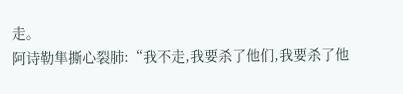走。
阿诗勒隼撕心裂肺:“我不走,我要杀了他们,我要杀了他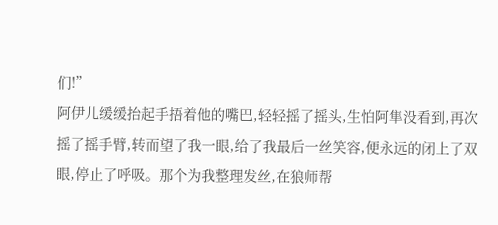们!”
阿伊儿缓缓抬起手捂着他的嘴巴,轻轻摇了摇头,生怕阿隼没看到,再次摇了摇手臂,转而望了我一眼,给了我最后一丝笑容,便永远的闭上了双眼,停止了呼吸。那个为我整理发丝,在狼师帮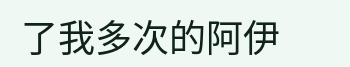了我多次的阿伊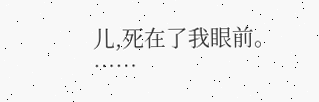儿,死在了我眼前。
……